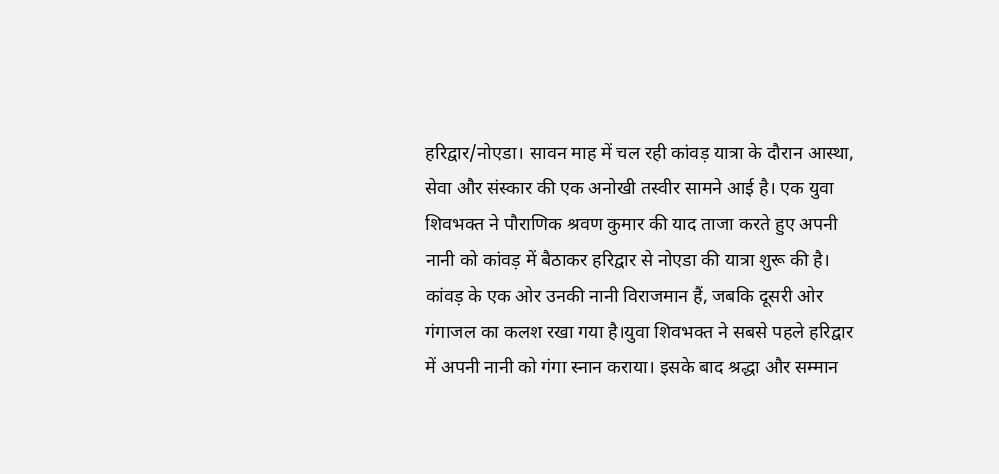हरिद्वार/नोएडा। सावन माह में चल रही कांवड़ यात्रा के दौरान आस्था, सेवा और संस्कार की एक अनोखी तस्वीर सामने आई है। एक युवा शिवभक्त ने पौराणिक श्रवण कुमार की याद ताजा करते हुए अपनी नानी को कांवड़ में बैठाकर हरिद्वार से नोएडा की यात्रा शुरू की है। कांवड़ के एक ओर उनकी नानी विराजमान हैं, जबकि दूसरी ओर गंगाजल का कलश रखा गया है।युवा शिवभक्त ने सबसे पहले हरिद्वार में अपनी नानी को गंगा स्नान कराया। इसके बाद श्रद्धा और सम्मान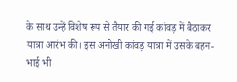के साथ उन्हें विशेष रूप से तैयार की गई कांवड़ में बैठाकर यात्रा आरंभ की। इस अनोखी कांवड़ यात्रा में उसके बहन-भाई भी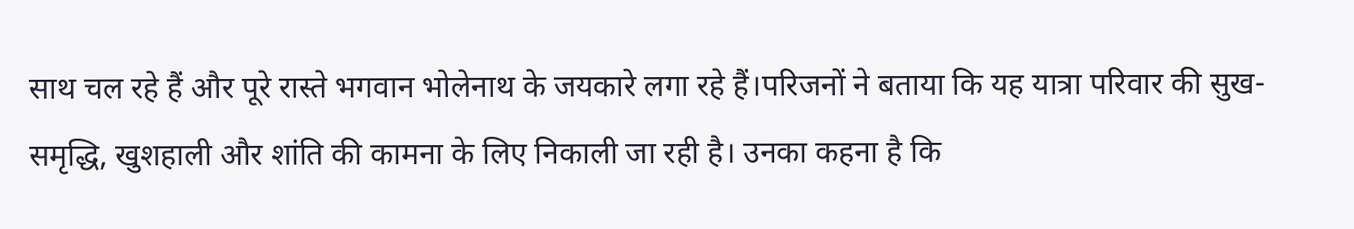साथ चल रहे हैं और पूरे रास्ते भगवान भोलेनाथ के जयकारे लगा रहे हैं।परिजनों ने बताया कि यह यात्रा परिवार की सुख-समृद्धि, खुशहाली और शांति की कामना के लिए निकाली जा रही है। उनका कहना है कि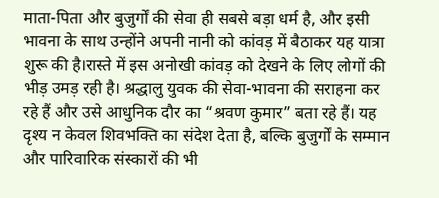माता-पिता और बुजुर्गों की सेवा ही सबसे बड़ा धर्म है, और इसी भावना के साथ उन्होंने अपनी नानी को कांवड़ में बैठाकर यह यात्रा शुरू की है।रास्ते में इस अनोखी कांवड़ को देखने के लिए लोगों की भीड़ उमड़ रही है। श्रद्धालु युवक की सेवा-भावना की सराहना कर रहे हैं और उसे आधुनिक दौर का “श्रवण कुमार” बता रहे हैं। यह दृश्य न केवल शिवभक्ति का संदेश देता है, बल्कि बुजुर्गों के सम्मान और पारिवारिक संस्कारों की भी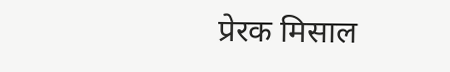प्रेरक मिसाल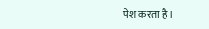पेश करता है।